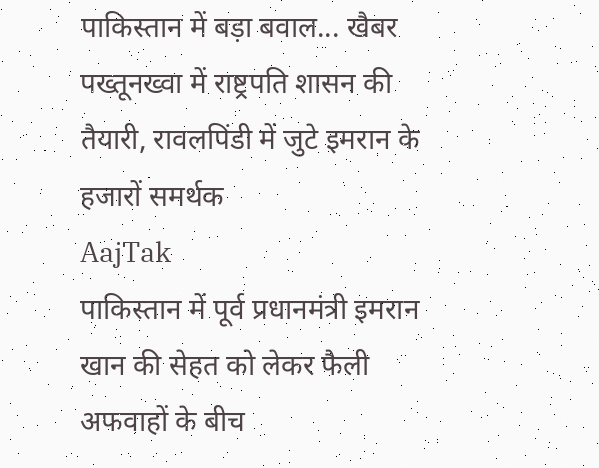पाकिस्तान में बड़ा बवाल... खैबर पख्तूनख्वा में राष्ट्रपति शासन की तैयारी, रावलपिंडी में जुटे इमरान के हजारों समर्थक
AajTak
पाकिस्तान में पूर्व प्रधानमंत्री इमरान खान की सेहत को लेकर फैली अफवाहों के बीच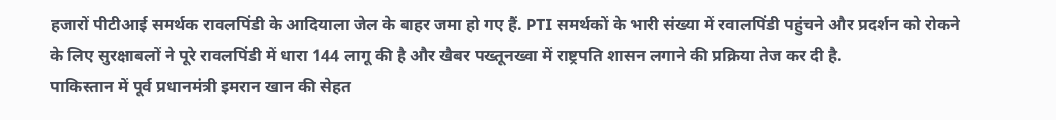हजारों पीटीआई समर्थक रावलपिंडी के आदियाला जेल के बाहर जमा हो गए हैं. PTI समर्थकों के भारी संख्या में रवालपिंडी पहुंचने और प्रदर्शन को रोकने के लिए सुरक्षाबलों ने पूरे रावलपिंडी में धारा 144 लागू की है और खैबर पख्तूनख्वा में राष्ट्रपति शासन लगाने की प्रक्रिया तेज कर दी है.
पाकिस्तान में पूर्व प्रधानमंत्री इमरान खान की सेहत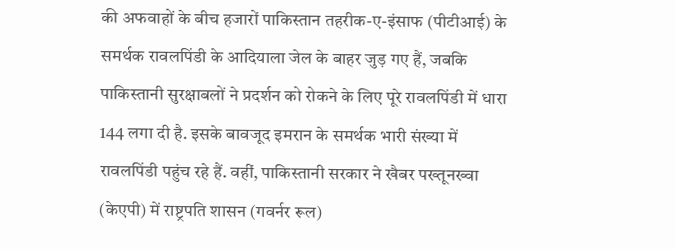की अफवाहों के बीच हजारों पाकिस्तान तहरीक-ए-इंसाफ (पीटीआई) के समर्थक रावलपिंडी के आदियाला जेल के बाहर जुड़ गए हैं, जबकि पाकिस्तानी सुरक्षाबलों ने प्रदर्शन को रोकने के लिए पूरे रावलपिंडी में धारा 144 लगा दी है. इसके बावजूद इमरान के समर्थक भारी संख्या में रावलपिंडी पहुंच रहे हैं. वहीं, पाकिस्तानी सरकार ने खैबर पख्तूनख्वा (केएपी) में राष्ट्रपति शासन (गवर्नर रूल)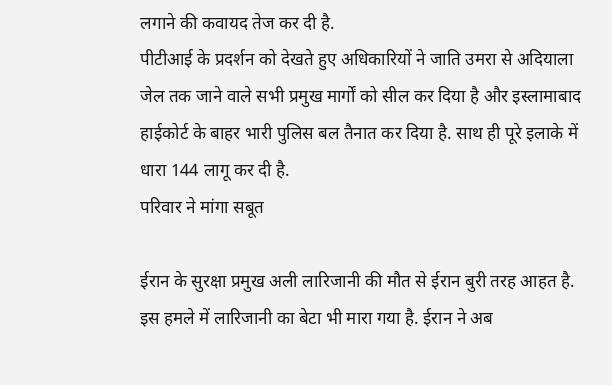लगाने की कवायद तेज कर दी है.
पीटीआई के प्रदर्शन को देखते हुए अधिकारियों ने जाति उमरा से अदियाला जेल तक जाने वाले सभी प्रमुख मार्गों को सील कर दिया है और इस्लामाबाद हाईकोर्ट के बाहर भारी पुलिस बल तैनात कर दिया है. साथ ही पूरे इलाके में धारा 144 लागू कर दी है.
परिवार ने मांगा सबूत

ईरान के सुरक्षा प्रमुख अली लारिजानी की मौत से ईरान बुरी तरह आहत है. इस हमले में लारिजानी का बेटा भी मारा गया है. ईरान ने अब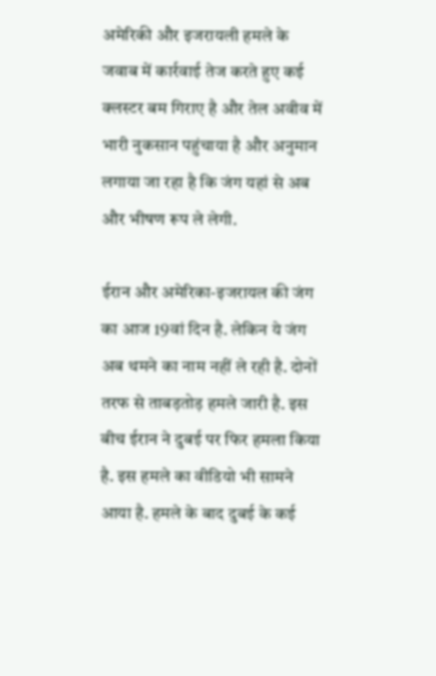अमेरिकी और इजरायली हमले के जवाब में कार्रवाई तेज करते हुए कई क्लस्टर बम गिराए है और तेल अवीव में भारी नुकसान पहुंचाया है और अनुमान लगाया जा रहा है कि जंग यहां से अब और भीषण रूप ले लेगी.

ईरान और अमेरिका-इजरायल की जंग का आज 19वां दिन है. लेकिन ये जंग अब थमने का नाम नहीं ले रही है. दोनों तरफ से ताबड़तोड़ हमले जारी है. इस बीच ईरान ने दुबई पर फिर हमला किया है. इस हमले का वीडियो भी सामने आया है. हमले के बाद दुबई के कई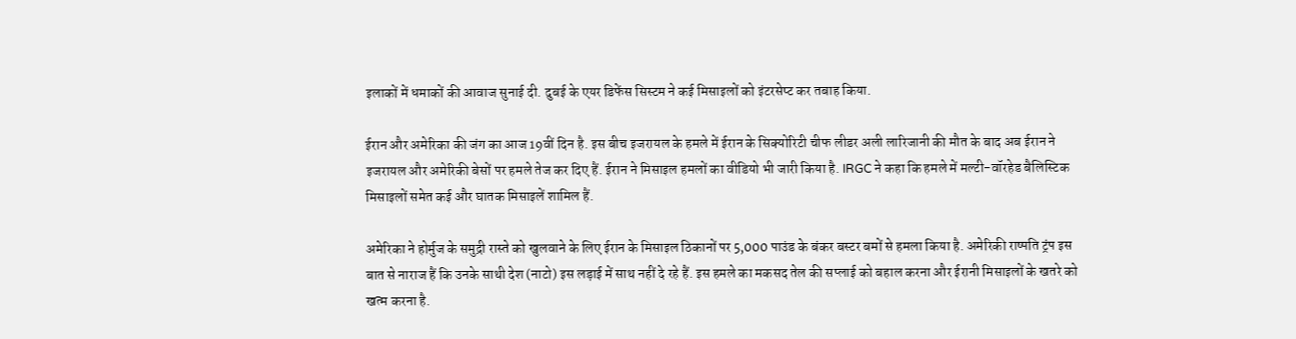इलाकों में धमाकों की आवाज सुनाई दी. दुबई के एयर डिफेंस सिस्टम ने कई मिसाइलों को इंटरसेप्ट कर तबाह किया.

ईरान और अमेरिका की जंग का आज 19वीं दिन है. इस बीच इजरायल के हमले में ईरान के सिक्योरिटी चीफ लीडर अली लारिजानी की मौत के बाद अब ईरान ने इजरायल और अमेरिकी बेसों पर हमले तेज कर दिए हैं. ईरान ने मिसाइल हमलों का वीडियो भी जारी किया है. IRGC ने कहा कि हमले में मल्टी-वॉरहेड बैलिस्टिक मिसाइलों समेत कई और घातक मिसाइलें शामिल हैं.

अमेरिका ने होर्मुज के समुद्री रास्ते को खुलवाने के लिए ईरान के मिसाइल ठिकानों पर 5,000 पाउंड के बंकर बस्टर बमों से हमला किया है. अमेरिकी राष्पति ट्रंप इस बात से नाराज हैं कि उनके साथी देश (नाटो) इस लड़ाई में साथ नहीं दे रहे हैं. इस हमले का मकसद तेल की सप्लाई को बहाल करना और ईरानी मिसाइलों के खतरे को खत्म करना है.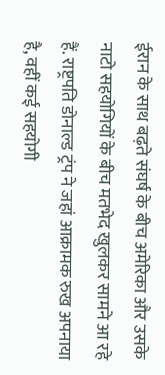ईरान के साथ बढ़ते संघर्ष के बीच अमेरिका और उसके नाटो सहयोगियों के बीच मतभेद खुलकर सामने आ रहे हैं. राष्ट्रपति डोनाल्ड ट्रंप ने जहां आक्रामक रुख अपनाया है, वहीं कई सहयोगी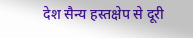देश सैन्य हस्तक्षेप से दूरी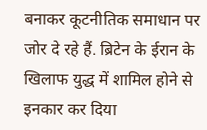बनाकर कूटनीतिक समाधान पर जोर दे रहे हैं. ब्रिटेन के ईरान के खिलाफ युद्ध में शामिल होने से इनकार कर दिया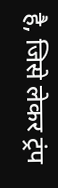है, जिसे लेकर ट्रंप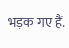भड़क गए हैं.